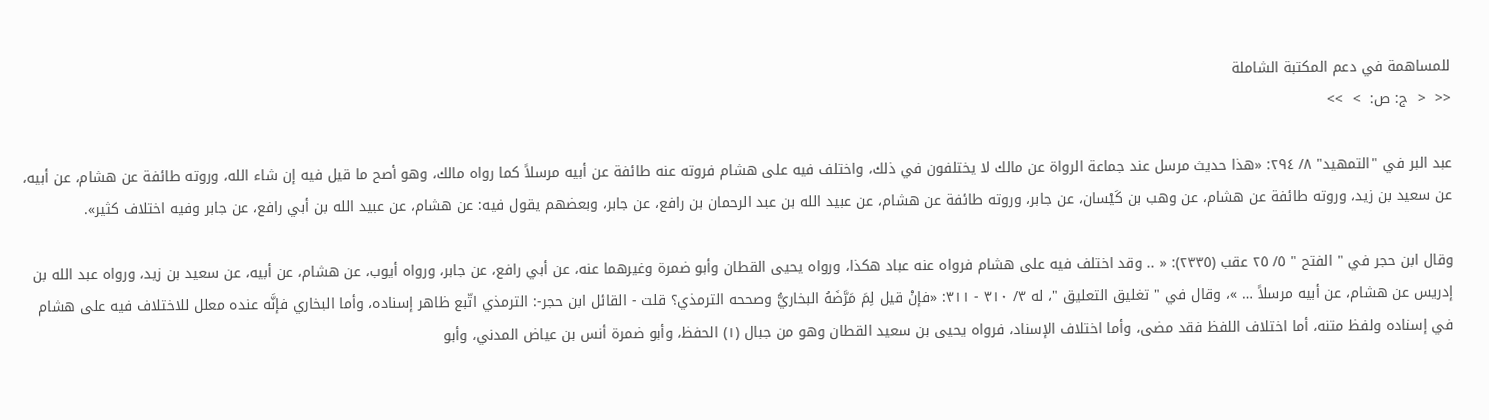للمساهمة في دعم المكتبة الشاملة
<<  <  ج: ص:  >  >>

عبد البر في "التمهيد" ٨/ ٢٩٤: «هذا حديث مرسل عند جماعة الرواة عن مالك لا يختلفون في ذلك، واختلف فيه على هشام فروته عنه طائفة عن أبيه مرسلاً كما رواه مالك، وهو أصح ما قيل فيه إن شاء الله، وروته طائفة عن هشام، عن أبيه، عن سعيد بن زيد، وروته طائفة عن هشام، عن وهب بن كَيْسان، عن جابر، وروته طائفة عن هشام، عن عبيد الله بن عبد الرحمان بن رافع، عن جابر، وبعضهم يقول فيه: عن هشام، عن عبيد الله بن أبي رافع، عن جابر وفيه اختلاف كثير».

وقال ابن حجر في " الفتح " ٥/ ٢٥ عقب (٢٣٣٥): « .. وقد اختلف فيه على هشام فرواه عنه عباد هكذا، ورواه يحيى القطان وأبو ضمرة وغيرهما عنه، عن أبي رافع، عن جابر، ورواه أيوب، عن هشام، عن أبيه، عن سعيد بن زيد، ورواه عبد الله بن إدريس عن هشام، عن أبيه مرسلاً … »، وقال في " تغليق التعليق "، له ٣/ ٣١٠ - ٣١١: «فإنْ قيل لِمَ مَرَّضَهُ البخاريُّ وصححه الترمذي؟ قلت - القائل ابن حجر-: الترمذي اتّبع ظاهر إسناده، وأما البخاري فإنَّه عنده معلل للاختلاف فيه على هشام في إسناده ولفظ متنه، أما اختلاف اللفظ فقد مضى، وأما اختلاف الإسناد، فرواه يحيى بن سعيد القطان وهو من جبال (١) الحفظ، وأبو ضمرة أنس بن عياض المدني، وأبو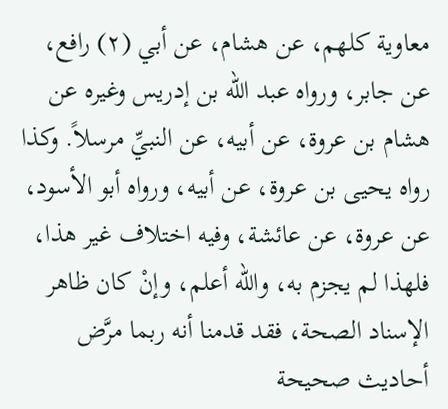معاوية كلهم، عن هشام، عن أبي (٢) رافع، عن جابر، ورواه عبد الله بن إدريس وغيره عن هشام بن عروة، عن أبيه، عن النبيِّ مرسلاً. وكذا رواه يحيى بن عروة، عن أبيه، ورواه أبو الأسود، عن عروة، عن عائشة، وفيه اختلاف غير هذا، فلهذا لم يجزم به، والله أعلم، وإنْ كان ظاهر الإسناد الصحة، فقد قدمنا أنه ربما مرَّض أحاديث صحيحة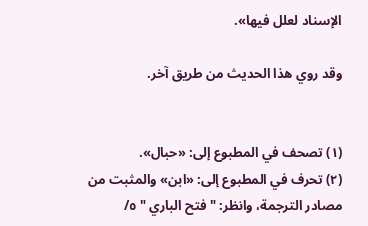الإسناد لعلل فيها».

وقد روي هذا الحديث من طريق آخر.


(١) تصحف في المطبوع إلى: «حبال».
(٢) تحرف في المطبوع إلى: «ابن» والمثبت من مصادر الترجمة، وانظر: " فتح الباري " ٥/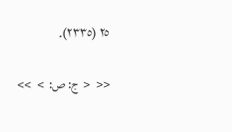٢٥ (٢٣٣٥).

<<  <  ج: ص:  >  >>